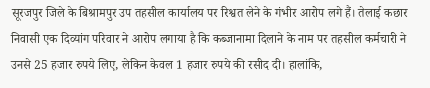सूरजपुर जिले के बिश्रामपुर उप तहसील कार्यालय पर रिश्वत लेने के गंभीर आरोप लगे हैं। तेलाई कछार निवासी एक दिव्यांग परिवार ने आरोप लगाया है कि कब्जानामा दिलाने के नाम पर तहसील कर्मचारी ने उनसे 25 हजार रुपये लिए, लेकिन केवल 1 हजार रुपये की रसीद दी। हालांकि,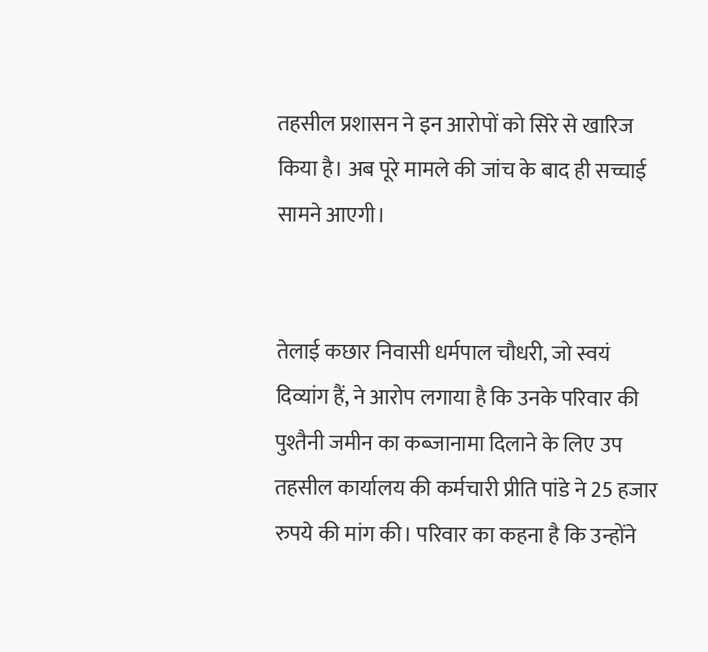तहसील प्रशासन ने इन आरोपों को सिरे से खारिज किया है। अब पूरे मामले की जांच के बाद ही सच्चाई सामने आएगी।


तेलाई कछार निवासी धर्मपाल चौधरी, जो स्वयं दिव्यांग हैं, ने आरोप लगाया है कि उनके परिवार की पुश्तैनी जमीन का कब्जानामा दिलाने के लिए उप तहसील कार्यालय की कर्मचारी प्रीति पांडे ने 25 हजार रुपये की मांग की। परिवार का कहना है कि उन्होंने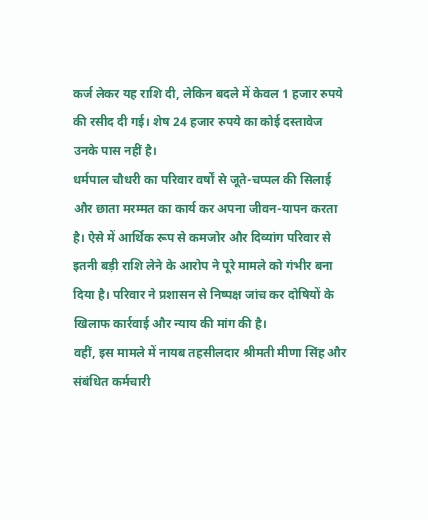कर्ज लेकर यह राशि दी, लेकिन बदले में केवल 1 हजार रुपये की रसीद दी गई। शेष 24 हजार रुपये का कोई दस्तावेज उनके पास नहीं है।
धर्मपाल चौधरी का परिवार वर्षों से जूते-चप्पल की सिलाई और छाता मरम्मत का कार्य कर अपना जीवन-यापन करता है। ऐसे में आर्थिक रूप से कमजोर और दिव्यांग परिवार से इतनी बड़ी राशि लेने के आरोप ने पूरे मामले को गंभीर बना दिया है। परिवार ने प्रशासन से निष्पक्ष जांच कर दोषियों के खिलाफ कार्रवाई और न्याय की मांग की है।
वहीं, इस मामले में नायब तहसीलदार श्रीमती मीणा सिंह और संबंधित कर्मचारी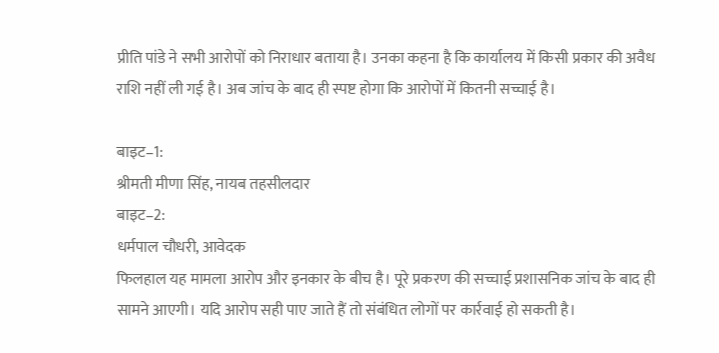प्रीति पांडे ने सभी आरोपों को निराधार बताया है। उनका कहना है कि कार्यालय में किसी प्रकार की अवैध राशि नहीं ली गई है। अब जांच के बाद ही स्पष्ट होगा कि आरोपों में कितनी सच्चाई है।

बाइट–1:
श्रीमती मीणा सिंह, नायब तहसीलदार
बाइट–2:
धर्मपाल चौधरी, आवेदक
फिलहाल यह मामला आरोप और इनकार के बीच है। पूरे प्रकरण की सच्चाई प्रशासनिक जांच के बाद ही सामने आएगी। यदि आरोप सही पाए जाते हैं तो संबंधित लोगों पर कार्रवाई हो सकती है।